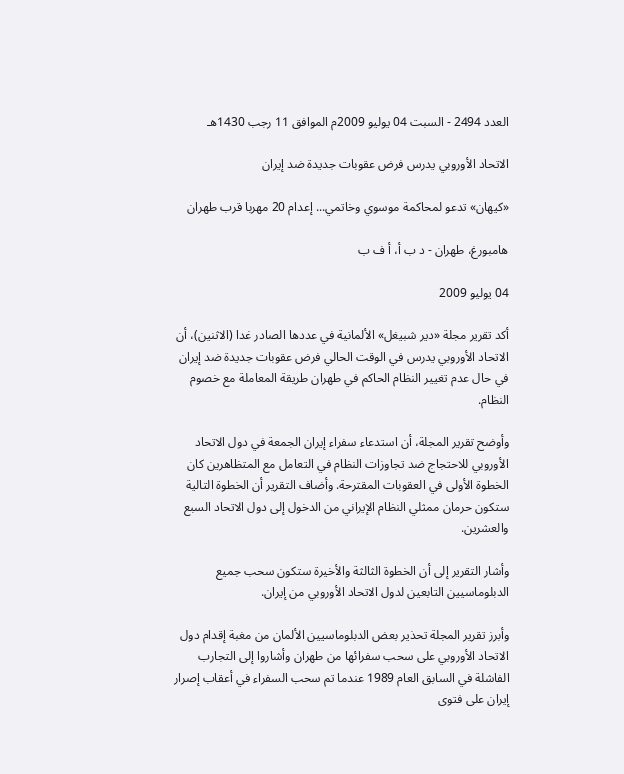العدد 2494 - السبت 04 يوليو 2009م الموافق 11 رجب 1430هـ

الاتحاد الأوروبي يدرس فرض عقوبات جديدة ضد إيران

«كيهان» تدعو لمحاكمة موسوي وخاتمي... إعدام 20 مهربا قرب طهران

هامبورغ، طهران - د ب أ، أ ف ب

04 يوليو 2009

أكد تقرير مجلة «دير شبيغل» الألمانية في عددها الصادر غدا (الاثنين)، أن الاتحاد الأوروبي يدرس في الوقت الحالي فرض عقوبات جديدة ضد إيران في حال عدم تغيير النظام الحاكم في طهران طريقة المعاملة مع خصوم النظام.

وأوضح تقرير المجلة، أن استدعاء سفراء إيران الجمعة في دول الاتحاد الأوروبي للاحتجاج ضد تجاوزات النظام في التعامل مع المتظاهرين كان الخطوة الأولى في العقوبات المقترحة. وأضاف التقرير أن الخطوة التالية ستكون حرمان ممثلي النظام الإيراني من الدخول إلى دول الاتحاد السبع والعشرين.

وأشار التقرير إلى أن الخطوة الثالثة والأخيرة ستكون سحب جميع الدبلوماسيين التابعين لدول الاتحاد الأوروبي من إيران.

وأبرز تقرير المجلة تحذير بعض الدبلوماسيين الألمان من مغبة إقدام دول الاتحاد الأوروبي على سحب سفرائها من طهران وأشاروا إلى التجارب الفاشلة في السابق العام 1989 عندما تم سحب السفراء في أعقاب إصرار إيران على فتوى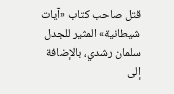قتل صاحب كتاب «آيات شيطانية» المثير للجدل سلمان رشدي، بالإضافة إلى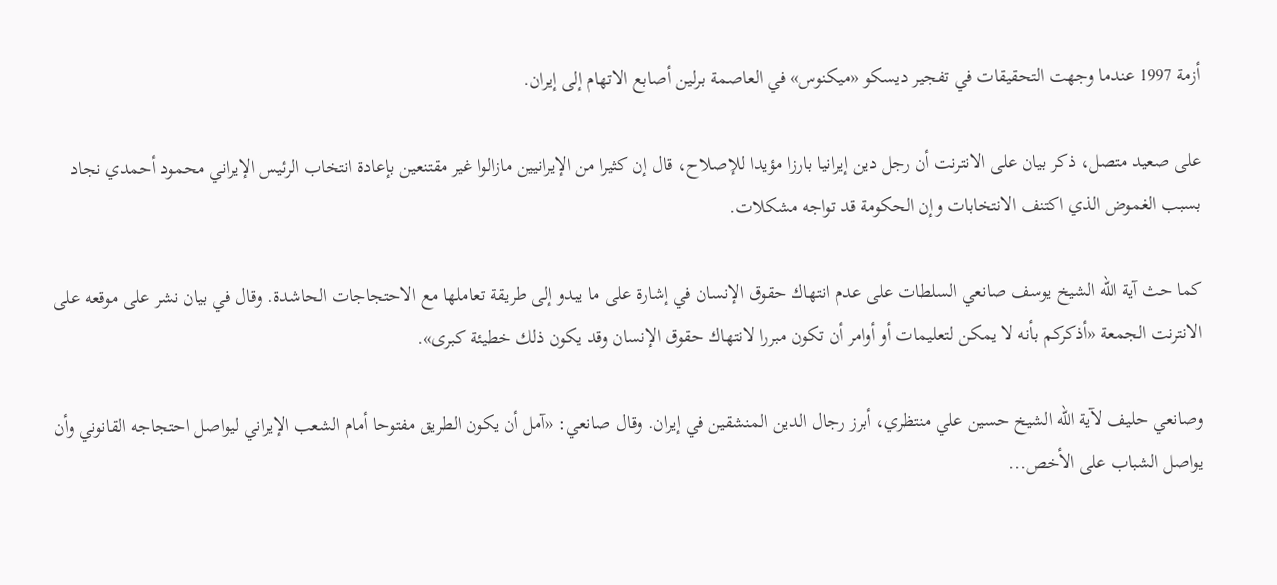أزمة 1997 عندما وجهت التحقيقات في تفجير ديسكو «ميكنوس» في العاصمة برلين أصابع الاتهام إلى إيران.

على صعيد متصل، ذكر بيان على الانترنت أن رجل دين إيرانيا بارزا مؤيدا للإصلاح، قال إن كثيرا من الإيرانيين مازالوا غير مقتنعين بإعادة انتخاب الرئيس الإيراني محمود أحمدي نجاد بسبب الغموض الذي اكتنف الانتخابات وإن الحكومة قد تواجه مشكلات.

كما حث آية الله الشيخ يوسف صانعي السلطات على عدم انتهاك حقوق الإنسان في إشارة على ما يبدو إلى طريقة تعاملها مع الاحتجاجات الحاشدة. وقال في بيان نشر على موقعه على الانترنت الجمعة «أذكركم بأنه لا يمكن لتعليمات أو أوامر أن تكون مبررا لانتهاك حقوق الإنسان وقد يكون ذلك خطيئة كبرى».

وصانعي حليف لآية الله الشيخ حسين علي منتظري، أبرز رجال الدين المنشقين في إيران. وقال صانعي: «آمل أن يكون الطريق مفتوحا أمام الشعب الإيراني ليواصل احتجاجه القانوني وأن يواصل الشباب على الأخص...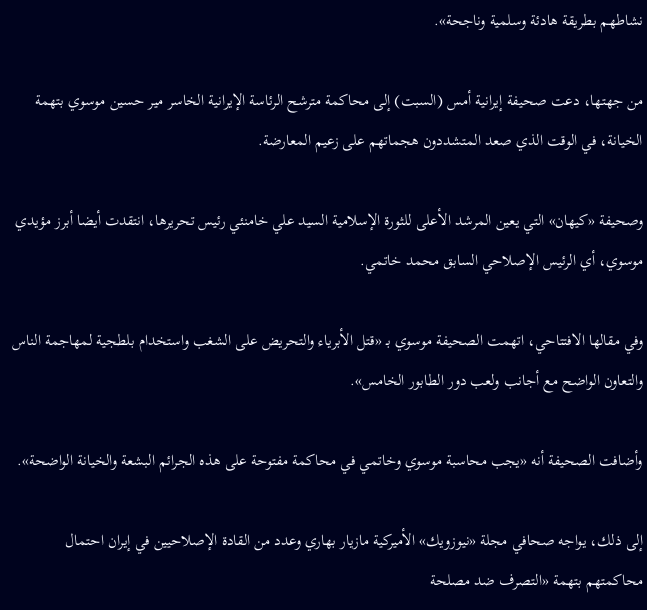نشاطهم بطريقة هادئة وسلمية وناجحة».

من جهتها، دعت صحيفة إيرانية أمس (السبت) إلى محاكمة مترشح الرئاسة الإيرانية الخاسر مير حسين موسوي بتهمة الخيانة، في الوقت الذي صعد المتشددون هجماتهم على زعيم المعارضة.

وصحيفة «كيهان» التي يعين المرشد الأعلى للثورة الإسلامية السيد علي خامنئي رئيس تحريرها، انتقدت أيضا أبرز مؤيدي موسوي، أي الرئيس الإصلاحي السابق محمد خاتمي.

وفي مقالها الافتتاحي، اتهمت الصحيفة موسوي بـ «قتل الأبرياء والتحريض على الشغب واستخدام بلطجية لمهاجمة الناس والتعاون الواضح مع أجانب ولعب دور الطابور الخامس».

وأضافت الصحيفة أنه «يجب محاسبة موسوي وخاتمي في محاكمة مفتوحة على هذه الجرائم البشعة والخيانة الواضحة».

إلى ذلك، يواجه صحافي مجلة «نيوزويك» الأميركية مازيار بهاري وعدد من القادة الإصلاحيين في إيران احتمال محاكمتهم بتهمة «التصرف ضد مصلحة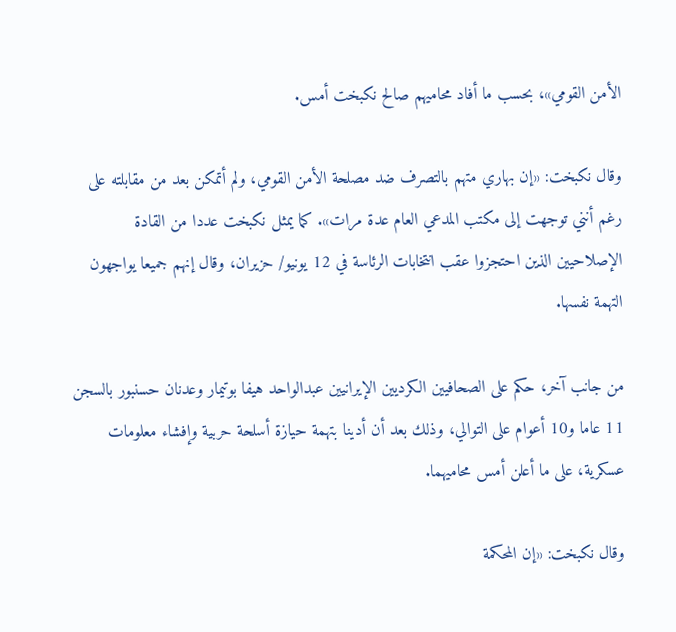الأمن القومي»، بحسب ما أفاد محاميهم صالح نكبخت أمس.

وقال نكبخت: «إن بهاري متهم بالتصرف ضد مصلحة الأمن القومي، ولم أتمكن بعد من مقابلته على رغم أنني توجهت إلى مكتب المدعي العام عدة مرات». كما يمثل نكبخت عددا من القادة الإصلاحيين الذين احتجزوا عقب انتخابات الرئاسة في 12 يونيو/ حزيران، وقال إنهم جميعا يواجهون التهمة نفسها.

من جانب آخر، حكم على الصحافيين الكرديين الإيرانيين عبدالواحد هيفا بوتيمار وعدنان حسنبور بالسجن 11 عاما و10 أعوام على التوالي، وذلك بعد أن أدينا بتهمة حيازة أسلحة حربية وإفشاء معلومات عسكرية، على ما أعلن أمس محاميهما.

وقال نكبخت: «إن المحكمة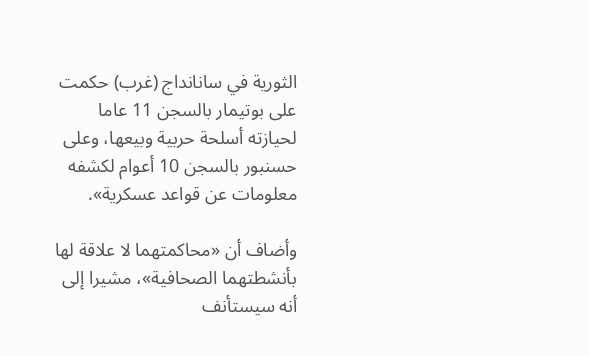الثورية في سانانداج (غرب) حكمت على بوتيمار بالسجن 11 عاما لحيازته أسلحة حربية وبيعها، وعلى حسنبور بالسجن 10 أعوام لكشفه معلومات عن قواعد عسكرية».

وأضاف أن «محاكمتهما لا علاقة لها بأنشطتهما الصحافية»، مشيرا إلى أنه سيستأنف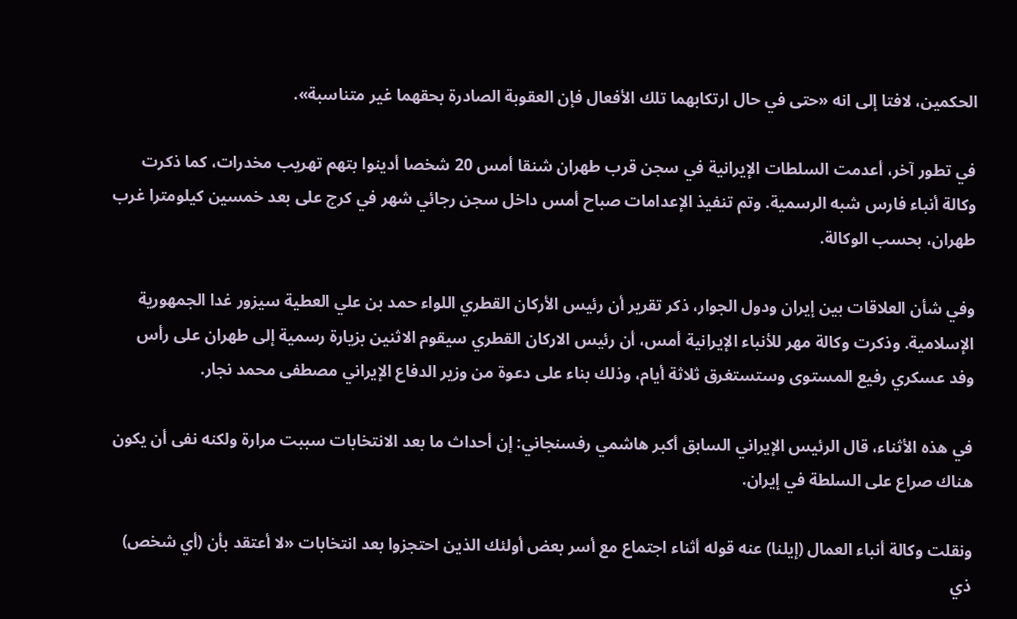الحكمين، لافتا إلى انه «حتى في حال ارتكابهما تلك الأفعال فإن العقوبة الصادرة بحقهما غير متناسبة».

في تطور آخر، أعدمت السلطات الإيرانية في سجن قرب طهران شنقا أمس 20 شخصا أدينوا بتهم تهريب مخدرات، كما ذكرت وكالة أنباء فارس شبه الرسمية. وتم تنفيذ الإعدامات صباح أمس داخل سجن رجائي شهر في كرج على بعد خمسين كيلومترا غرب طهران، بحسب الوكالة.

وفي شأن العلاقات بين إيران ودول الجوار، ذكر تقرير أن رئيس الأركان القطري اللواء حمد بن علي العطية سيزور غدا الجمهورية الإسلامية. وذكرت وكالة مهر للأنباء الإيرانية أمس، أن رئيس الاركان القطري سيقوم الاثنين بزيارة رسمية إلى طهران على رأس وفد عسكري رفيع المستوى وستستغرق ثلاثة أيام، وذلك بناء على دعوة من وزير الدفاع الإيراني مصطفى محمد نجار.

في هذه الأثناء، قال الرئيس الإيراني السابق أكبر هاشمي رفسنجاني: إن أحداث ما بعد الانتخابات سببت مرارة ولكنه نفى أن يكون هناك صراع على السلطة في إيران.

ونقلت وكالة أنباء العمال (إيلنا) عنه قوله أثناء اجتماع مع أسر بعض أولئك الذين احتجزوا بعد انتخابات «لا أعتقد بأن (أي شخص) ذي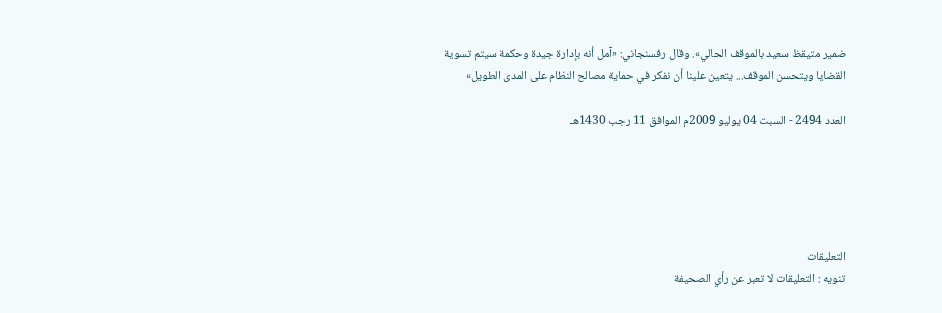ضمير متيقظ سعيد بالموقف الحالي». وقال رفسنجاني: «آمل أنه بإدارة جيدة وحكمة سيتم تسوية القضايا ويتحسن الموقف... يتعين علينا أن نفكر في حماية مصالح النظام على المدى الطويل»

العدد 2494 - السبت 04 يوليو 2009م الموافق 11 رجب 1430هـ





التعليقات
تنويه : التعليقات لا تعبر عن رأي الصحيفة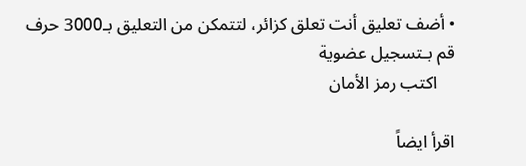• أضف تعليق أنت تعلق كزائر، لتتمكن من التعليق بـ3000 حرف قم بـتسجيل عضوية
    اكتب رمز الأمان

اقرأ ايضاً